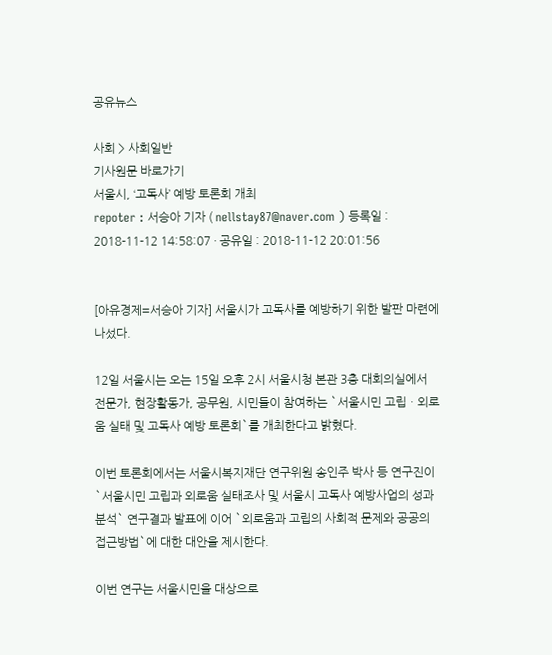공유뉴스

사회 > 사회일반
기사원문 바로가기
서울시, ‘고독사’ 예방 토론회 개최
repoter : 서승아 기자 ( nellstay87@naver.com ) 등록일 : 2018-11-12 14:58:07 · 공유일 : 2018-11-12 20:01:56


[아유경제=서승아 기자] 서울시가 고독사를 예방하기 위한 발판 마련에 나섰다.

12일 서울시는 오는 15일 오후 2시 서울시청 본관 3층 대회의실에서 전문가, 현장활동가, 공무원, 시민들이 참여하는 `서울시민 고립ㆍ외로움 실태 및 고독사 예방 토론회`를 개최한다고 밝혔다.

이번 토론회에서는 서울시복지재단 연구위원 송인주 박사 등 연구진이 `서울시민 고립과 외로움 실태조사 및 서울시 고독사 예방사업의 성과 분석` 연구결과 발표에 이어 `외로움과 고립의 사회적 문제와 공공의 접근방법`에 대한 대안을 제시한다.

이번 연구는 서울시민을 대상으로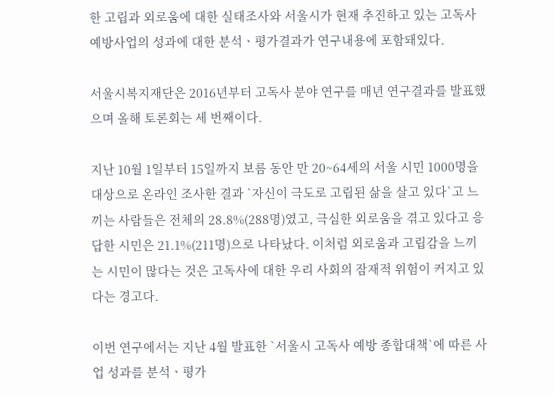한 고립과 외로움에 대한 실태조사와 서울시가 현재 추진하고 있는 고독사 예방사업의 성과에 대한 분석ㆍ평가결과가 연구내용에 포함돼있다.

서울시복지재단은 2016년부터 고독사 분야 연구를 매년 연구결과를 발표했으며 올해 토론회는 세 번째이다.

지난 10월 1일부터 15일까지 보름 동안 만 20~64세의 서울 시민 1000명을 대상으로 온라인 조사한 결과 `자신이 극도로 고립된 삶을 살고 있다`고 느끼는 사람들은 전체의 28.8%(288명)였고, 극심한 외로움을 겪고 있다고 응답한 시민은 21.1%(211명)으로 나타났다. 이처럼 외로움과 고립감을 느끼는 시민이 많다는 것은 고독사에 대한 우리 사회의 잠재적 위험이 커지고 있다는 경고다.

이번 연구에서는 지난 4월 발표한 `서울시 고독사 예방 종합대책`에 따른 사업 성과를 분석ㆍ평가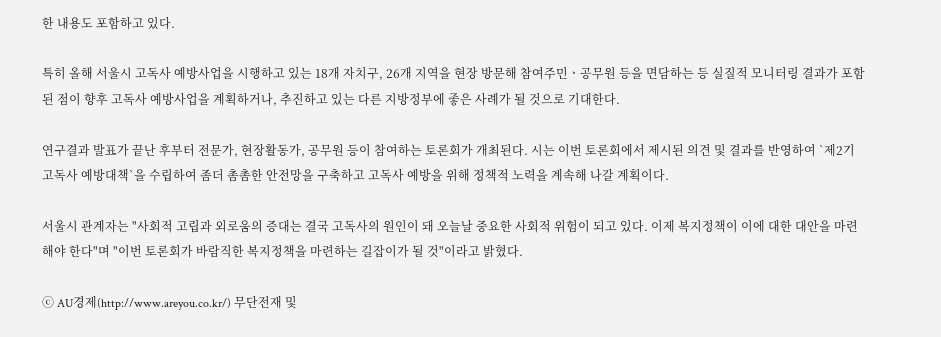한 내용도 포함하고 있다.

특히 올해 서울시 고독사 예방사업을 시행하고 있는 18개 자치구, 26개 지역을 현장 방문해 참여주민ㆍ공무원 등을 면담하는 등 실질적 모니터링 결과가 포함된 점이 향후 고독사 예방사업을 계획하거나, 추진하고 있는 다른 지방정부에 좋은 사례가 될 것으로 기대한다.

연구결과 발표가 끝난 후부터 전문가, 현장활동가, 공무원 등이 참여하는 토론회가 개최된다. 시는 이번 토론회에서 제시된 의견 및 결과를 반영하여 `제2기 고독사 예방대책`을 수립하여 좀더 촘촘한 안전망을 구축하고 고독사 예방을 위해 정책적 노력을 계속해 나갈 계획이다.

서울시 관계자는 "사회적 고립과 외로움의 증대는 결국 고독사의 원인이 돼 오늘날 중요한 사회적 위험이 되고 있다. 이제 복지정책이 이에 대한 대안을 마련해야 한다"며 "이번 토론회가 바람직한 복지정책을 마련하는 길잡이가 될 것"이라고 밝혔다.

ⓒ AU경제(http://www.areyou.co.kr/) 무단전재 및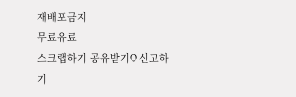재배포금지
무료유료
스크랩하기 공유받기O 신고하기